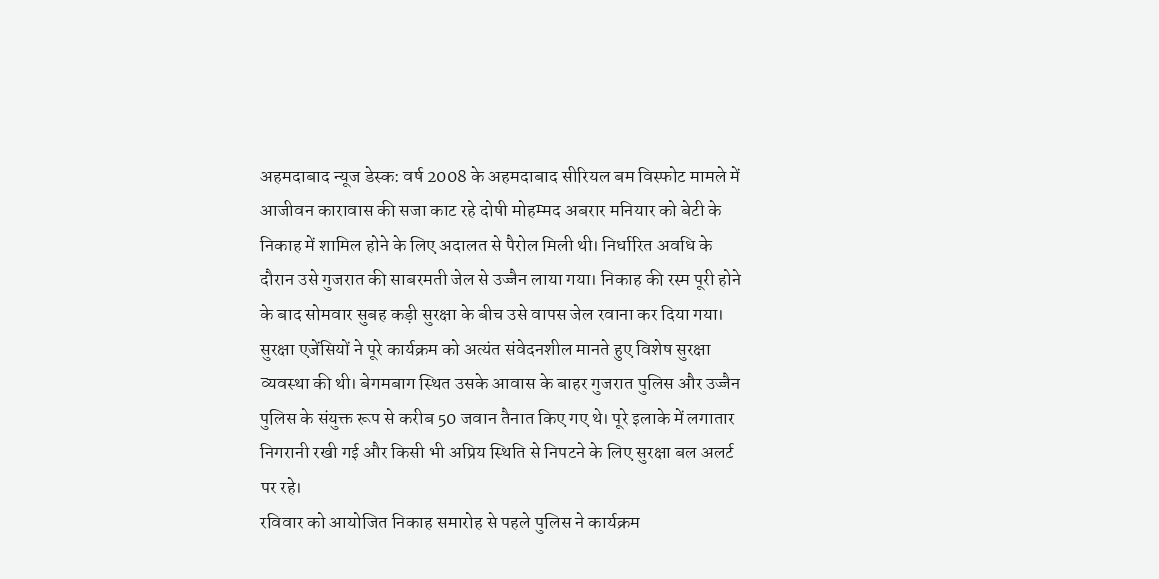अहमदाबाद न्यूज डेस्क: वर्ष 2008 के अहमदाबाद सीरियल बम विस्फोट मामले में आजीवन कारावास की सजा काट रहे दोषी मोहम्मद अबरार मनियार को बेटी के निकाह में शामिल होने के लिए अदालत से पैरोल मिली थी। निर्धारित अवधि के दौरान उसे गुजरात की साबरमती जेल से उज्जैन लाया गया। निकाह की रस्म पूरी होने के बाद सोमवार सुबह कड़ी सुरक्षा के बीच उसे वापस जेल रवाना कर दिया गया।
सुरक्षा एजेंसियों ने पूरे कार्यक्रम को अत्यंत संवेदनशील मानते हुए विशेष सुरक्षा व्यवस्था की थी। बेगमबाग स्थित उसके आवास के बाहर गुजरात पुलिस और उज्जैन पुलिस के संयुक्त रूप से करीब 50 जवान तैनात किए गए थे। पूरे इलाके में लगातार निगरानी रखी गई और किसी भी अप्रिय स्थिति से निपटने के लिए सुरक्षा बल अलर्ट पर रहे।
रविवार को आयोजित निकाह समारोह से पहले पुलिस ने कार्यक्रम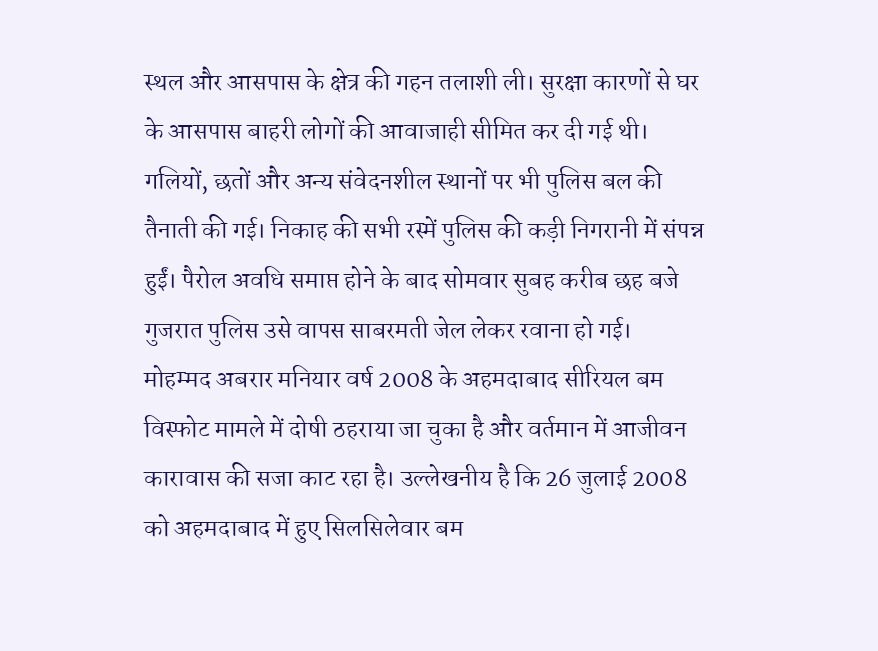स्थल और आसपास के क्षेत्र की गहन तलाशी ली। सुरक्षा कारणों से घर के आसपास बाहरी लोगों की आवाजाही सीमित कर दी गई थी। गलियों, छतों और अन्य संवेदनशील स्थानों पर भी पुलिस बल की तैनाती की गई। निकाह की सभी रस्में पुलिस की कड़ी निगरानी में संपन्न हुईं। पैरोल अवधि समाप्त होने के बाद सोमवार सुबह करीब छह बजे गुजरात पुलिस उसे वापस साबरमती जेल लेकर रवाना हो गई।
मोहम्मद अबरार मनियार वर्ष 2008 के अहमदाबाद सीरियल बम विस्फोट मामले में दोषी ठहराया जा चुका है और वर्तमान में आजीवन कारावास की सजा काट रहा है। उल्लेखनीय है कि 26 जुलाई 2008 को अहमदाबाद में हुए सिलसिलेवार बम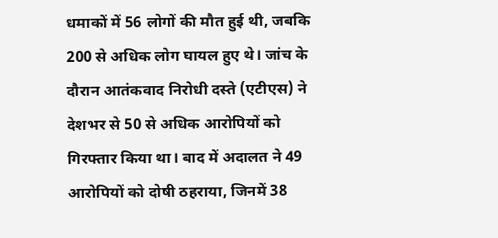धमाकों में 56 लोगों की मौत हुई थी, जबकि 200 से अधिक लोग घायल हुए थे। जांच के दौरान आतंकवाद निरोधी दस्ते (एटीएस) ने देशभर से 50 से अधिक आरोपियों को गिरफ्तार किया था। बाद में अदालत ने 49 आरोपियों को दोषी ठहराया, जिनमें 38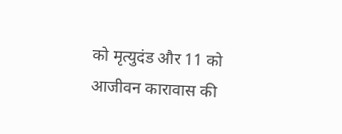को मृत्युदंड और 11 को आजीवन कारावास की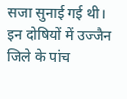सजा सुनाई गई थी। इन दोषियों में उज्जैन जिले के पांच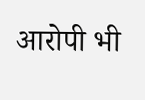आरोपी भी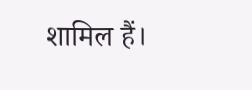शामिल हैं।